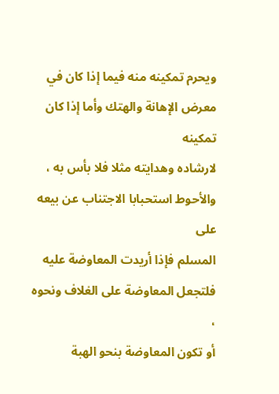ويحرم تمكينه منه فيما إذا كان في معرض الإهانة والهتك وأما إذا كان تمكينه
لارشاده وهدايته مثلا فلا بأس به ، والأحوط استحبابا الاجتناب عن بيعه على
المسلم فإذا أريدت المعاوضة عليه فلتجعل المعاوضة على الغلاف ونحوه ،
أو تكون المعاوضة بنحو الهبة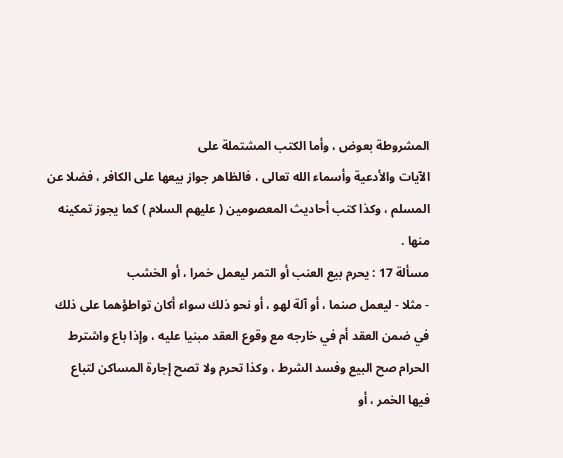المشروطة بعوض ، وأما الكتب المشتملة على
الآيات والأدعية وأسماء الله تعالى ، فالظاهر جواز بيعها على الكافر ، فضلا عن
المسلم ، وكذا كتب أحاديث المعصومين ( عليهم السلام ) كما يجوز تمكينه منها .
مسألة 17 : يحرم بيع العنب أو التمر ليعمل خمرا ، أو الخشب
- مثلا - ليعمل صنما ، أو آلة لهو ، أو نحو ذلك سواء أكان تواطؤهما على ذلك
في ضمن العقد أم في خارجه مع وقوع العقد مبنيا عليه ، وإذا باع واشترط
الحرام صح البيع وفسد الشرط ، وكذا تحرم ولا تصح إجارة المساكن لتباع
فيها الخمر ، أو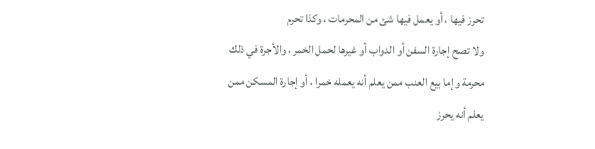تحرز فيها ، أو يعمل فيها شئ من المحرمات ، وكذا تحرم
ولا تصح إجارة السفن أو الدواب أو غيرها لحمل الخمر ، والأجرة في ذلك
محرمة وإما بيع العنب ممن يعلم أنه يعمله خمرا ، أو إجارة المسكن ممن
يعلم أنه يحرز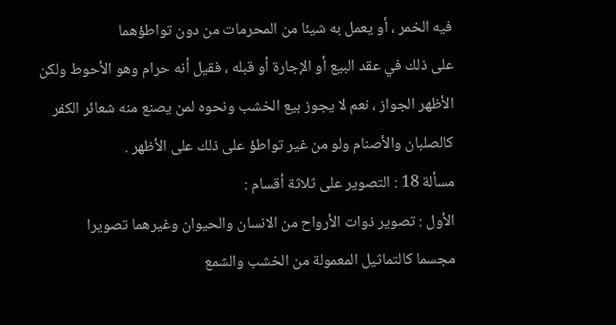فيه الخمر ، أو يعمل به شيئا من المحرمات من دون تواطؤهما
على ذلك في عقد البيع أو الإجارة أو قبله ، فقيل أنه حرام وهو الأحوط ولكن
الأظهر الجواز ، نعم لا يجوز بيع الخشب ونحوه لمن يصنع منه شعائر الكفر
كالصلبان والأصنام ولو من غير تواطؤ على ذلك على الأظهر .
مسألة 18 : التصوير على ثلاثة أقسام :
الأول : تصوير ذوات الأرواح من الانسان والحيوان وغيرهما تصويرا
مجسما كالتماثيل المعمولة من الخشب والشمع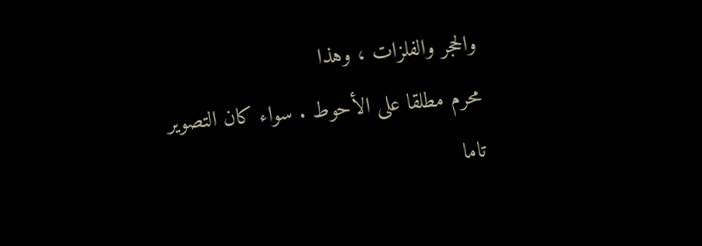والحجر والفلزات ، وهذا
محرم مطلقا على الأحوط . سواء كان التصوير تاما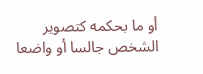أو ما بحكمه كتصوير
الشخص جالسا أو واضعا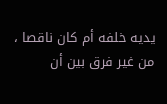يديه خلفه أم كان ناقصا ، من غير فرق بين أن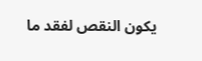يكون النقص لفقد ما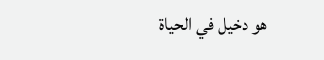هو دخيل في الحياة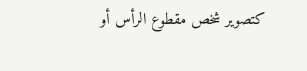كتصوير شخص مقطوع الرأس أو